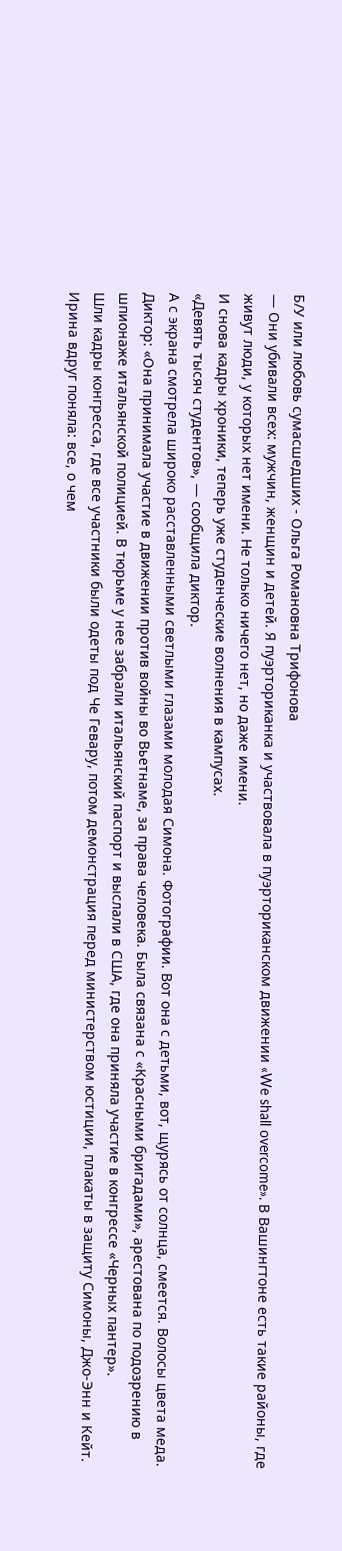Б/У или любовь сумасшедших - Ольга Романовна Трифонова
— Они убивали всех: мужчин, женщин и детей. Я пуэрториканка и участвовала в пуэрториканском движении «We shall overcome». В Вашингтоне есть такие районы, где живут люди, у которых нет имени. Не только ничего нет, но даже имени.
И снова кадры хроники, теперь уже студенческие волнения в кампусах.
«Девять тысяч студентов», — сообщила диктор.
А с экрана смотрела широко расставленными светлыми глазами молодая Симона. Фотографии. Вот она с детьми, вот, щурясь от солнца, смеется. Волосы цвета меда.
Диктор: «Она принимала участие в движении против войны во Вьетнаме, за права человека. Была связана с «Красными бригадами», арестована по подозрению в шпионаже итальянской полицией. В тюрьме у нее забрали итальянский паспорт и выслали в США, где она приняла участие в конгрессе «Черных пантер».
Шли кадры конгресса, где все участники были одеты под Че Гевару, потом демонстрация перед министерством юстиции, плакаты в защиту Симоны, Джо-Энн и Кейт.
Ирина вдруг поняла: все, о чем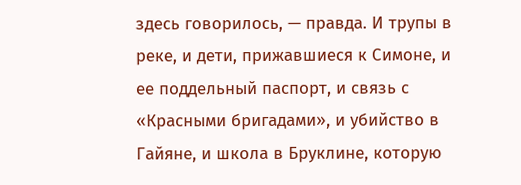здесь говорилось, — правда. И трупы в реке, и дети, прижавшиеся к Симоне, и ее поддельный паспорт, и связь с «Красными бригадами», и убийство в Гайяне, и школа в Бруклине, которую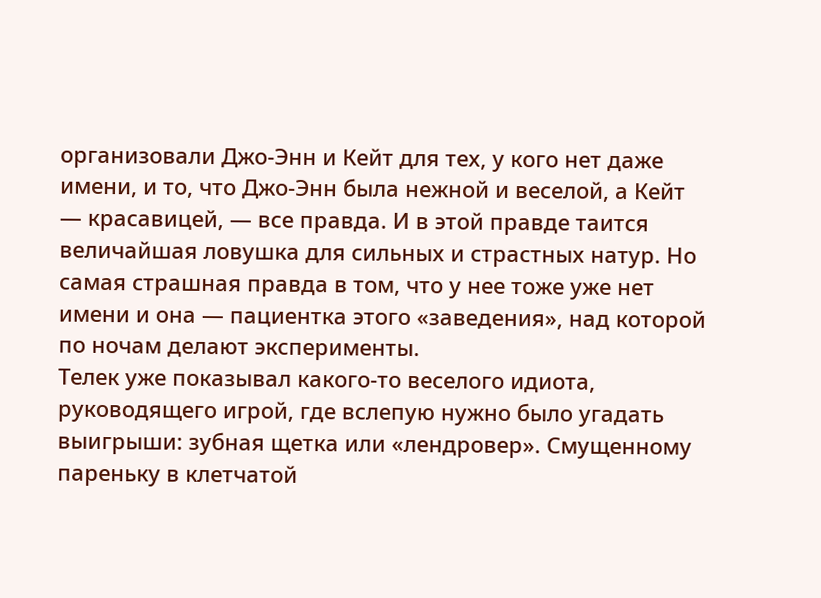организовали Джо-Энн и Кейт для тех, у кого нет даже имени, и то, что Джо-Энн была нежной и веселой, а Кейт — красавицей, — все правда. И в этой правде таится величайшая ловушка для сильных и страстных натур. Но самая страшная правда в том, что у нее тоже уже нет имени и она — пациентка этого «заведения», над которой по ночам делают эксперименты.
Телек уже показывал какого-то веселого идиота, руководящего игрой, где вслепую нужно было угадать выигрыши: зубная щетка или «лендровер». Смущенному пареньку в клетчатой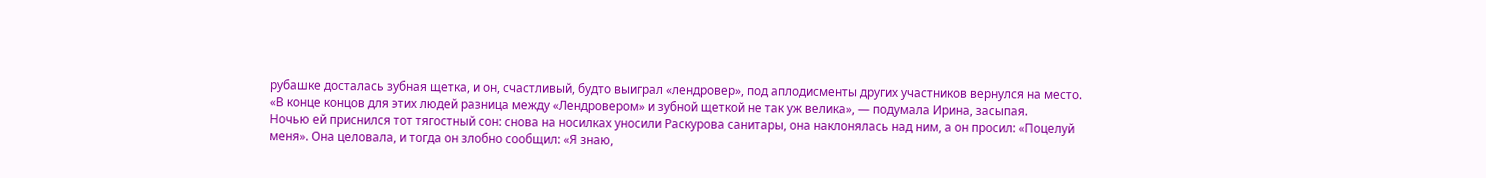рубашке досталась зубная щетка, и он, счастливый, будто выиграл «лендровер», под аплодисменты других участников вернулся на место.
«В конце концов для этих людей разница между «Лендровером» и зубной щеткой не так уж велика», — подумала Ирина, засыпая.
Ночью ей приснился тот тягостный сон: снова на носилках уносили Раскурова санитары, она наклонялась над ним, а он просил: «Поцелуй меня». Она целовала, и тогда он злобно сообщил: «Я знаю,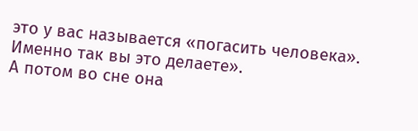это у вас называется «погасить человека». Именно так вы это делаете».
А потом во сне она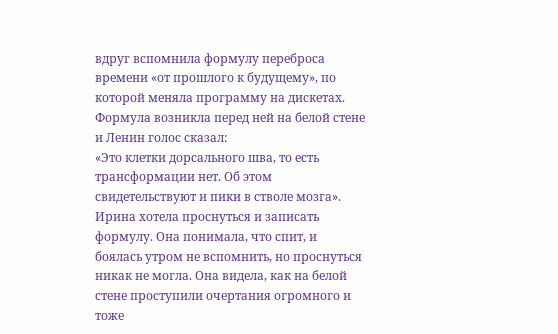вдруг вспомнила формулу переброса времени «от прошлого к будущему», по которой меняла программу на дискетах. Формула возникла перед ней на белой стене и Ленин голос сказал:
«Это клетки дорсального шва, то есть трансформации нет. Об этом свидетельствуют и пики в стволе мозга».
Ирина хотела проснуться и записать формулу. Она понимала, что спит, и боялась утром не вспомнить, но проснуться никак не могла. Она видела, как на белой стене проступили очертания огромного и тоже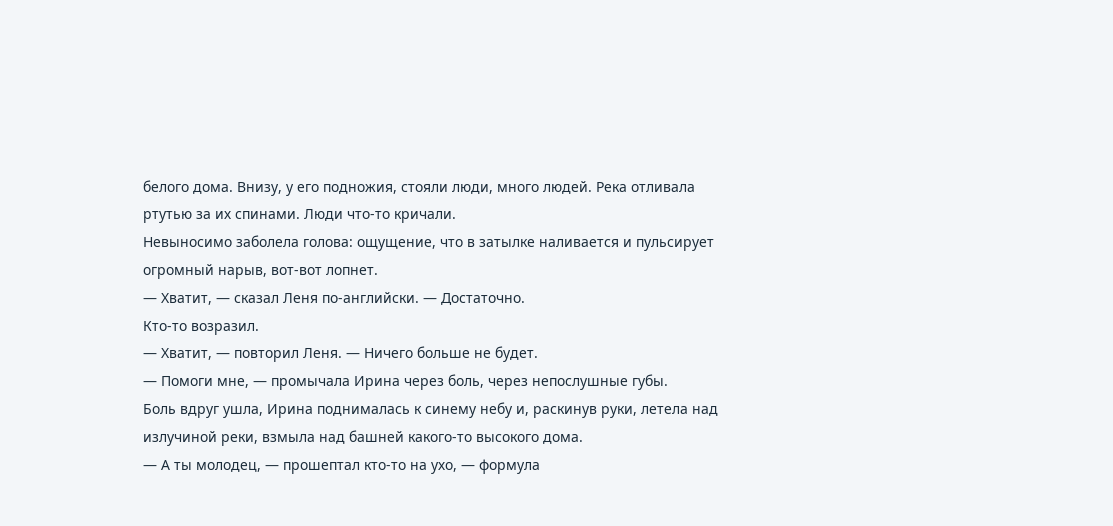белого дома. Внизу, у его подножия, стояли люди, много людей. Река отливала ртутью за их спинами. Люди что-то кричали.
Невыносимо заболела голова: ощущение, что в затылке наливается и пульсирует огромный нарыв, вот-вот лопнет.
— Хватит, — сказал Леня по-английски. — Достаточно.
Кто-то возразил.
— Хватит, — повторил Леня. — Ничего больше не будет.
— Помоги мне, — промычала Ирина через боль, через непослушные губы.
Боль вдруг ушла, Ирина поднималась к синему небу и, раскинув руки, летела над излучиной реки, взмыла над башней какого-то высокого дома.
— А ты молодец, — прошептал кто-то на ухо, — формула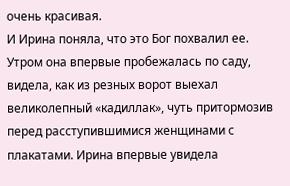очень красивая.
И Ирина поняла, что это Бог похвалил ее.
Утром она впервые пробежалась по саду, видела, как из резных ворот выехал великолепный «кадиллак», чуть притормозив перед расступившимися женщинами с плакатами. Ирина впервые увидела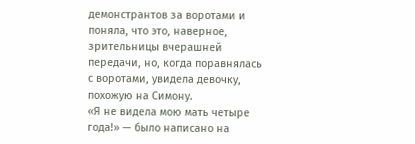демонстрантов за воротами и поняла, что это, наверное, зрительницы вчерашней передачи, но, когда поравнялась с воротами, увидела девочку, похожую на Симону.
«Я не видела мою мать четыре года!» — было написано на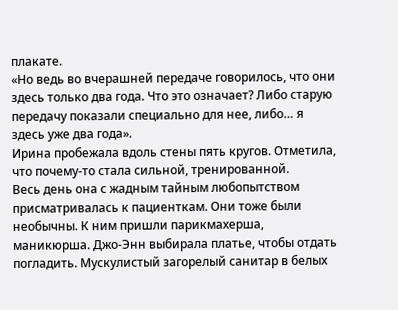плакате.
«Но ведь во вчерашней передаче говорилось, что они здесь только два года. Что это означает? Либо старую передачу показали специально для нее, либо… я здесь уже два года».
Ирина пробежала вдоль стены пять кругов. Отметила, что почему-то стала сильной, тренированной.
Весь день она с жадным тайным любопытством присматривалась к пациенткам. Они тоже были необычны. К ним пришли парикмахерша, маникюрша. Джо-Энн выбирала платье, чтобы отдать погладить. Мускулистый загорелый санитар в белых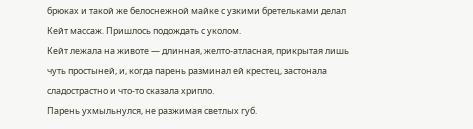брюках и такой же белоснежной майке с узкими бретельками делал Кейт массаж. Пришлось подождать с уколом.
Кейт лежала на животе — длинная, желто-атласная, прикрытая лишь чуть простыней, и, когда парень разминал ей крестец, застонала сладострастно и что-то сказала хрипло.
Парень ухмыльнулся, не разжимая светлых губ.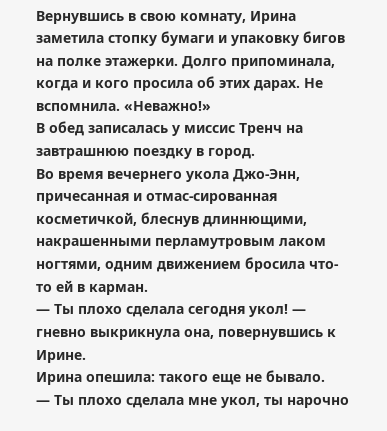Вернувшись в свою комнату, Ирина заметила стопку бумаги и упаковку бигов на полке этажерки. Долго припоминала, когда и кого просила об этих дарах. Не вспомнила. «Неважно!»
В обед записалась у миссис Тренч на завтрашнюю поездку в город.
Во время вечернего укола Джо-Энн, причесанная и отмас-сированная косметичкой, блеснув длиннющими, накрашенными перламутровым лаком ногтями, одним движением бросила что-то ей в карман.
— Ты плохо сделала сегодня укол! — гневно выкрикнула она, повернувшись к Ирине.
Ирина опешила: такого еще не бывало.
— Ты плохо сделала мне укол, ты нарочно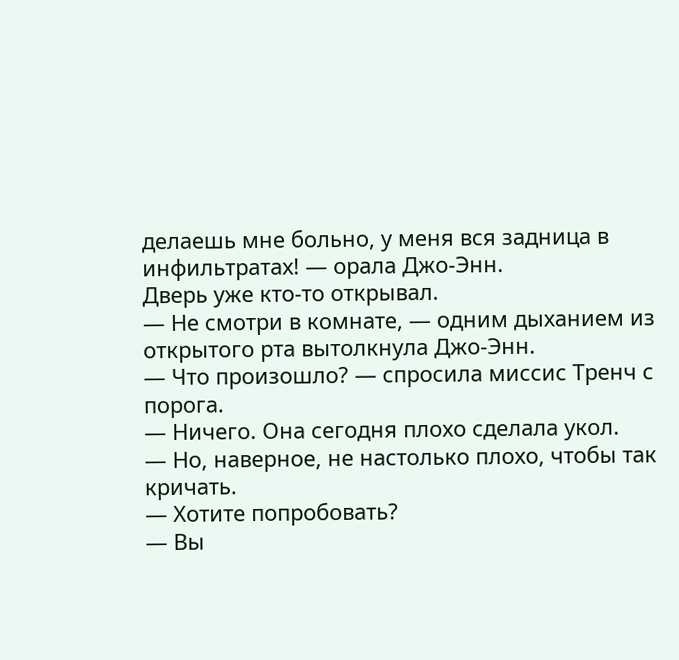делаешь мне больно, у меня вся задница в инфильтратах! — орала Джо-Энн.
Дверь уже кто-то открывал.
— Не смотри в комнате, — одним дыханием из открытого рта вытолкнула Джо-Энн.
— Что произошло? — спросила миссис Тренч с порога.
— Ничего. Она сегодня плохо сделала укол.
— Но, наверное, не настолько плохо, чтобы так кричать.
— Хотите попробовать?
— Вы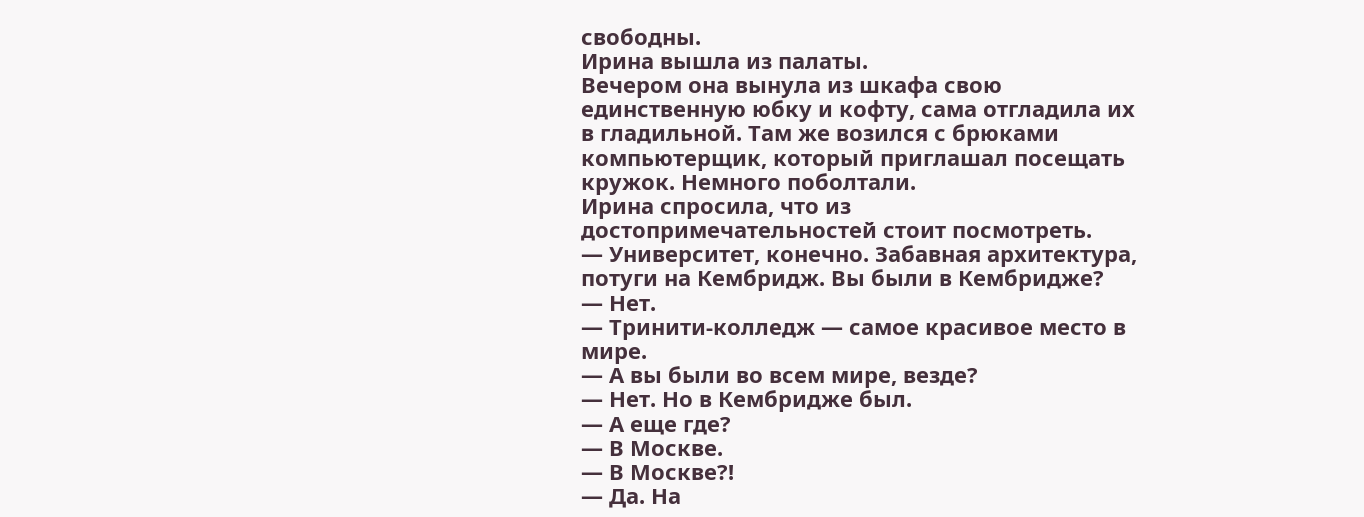свободны.
Ирина вышла из палаты.
Вечером она вынула из шкафа свою единственную юбку и кофту, сама отгладила их в гладильной. Там же возился с брюками компьютерщик, который приглашал посещать кружок. Немного поболтали.
Ирина спросила, что из достопримечательностей стоит посмотреть.
— Университет, конечно. Забавная архитектура, потуги на Кембридж. Вы были в Кембридже?
— Нет.
— Тринити-колледж — самое красивое место в мире.
— А вы были во всем мире, везде?
— Нет. Но в Кембридже был.
— А еще где?
— В Москве.
— В Москве?!
— Да. На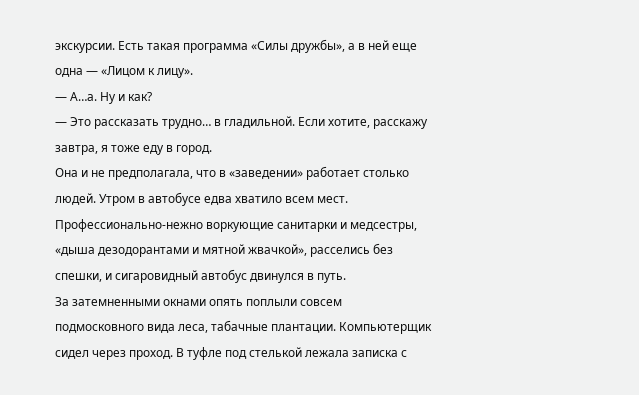экскурсии. Есть такая программа «Силы дружбы», а в ней еще одна — «Лицом к лицу».
— А…а. Ну и как?
— Это рассказать трудно… в гладильной. Если хотите, расскажу завтра, я тоже еду в город.
Она и не предполагала, что в «заведении» работает столько людей. Утром в автобусе едва хватило всем мест.
Профессионально-нежно воркующие санитарки и медсестры, «дыша дезодорантами и мятной жвачкой», расселись без спешки, и сигаровидный автобус двинулся в путь.
За затемненными окнами опять поплыли совсем подмосковного вида леса, табачные плантации. Компьютерщик сидел через проход. В туфле под стелькой лежала записка с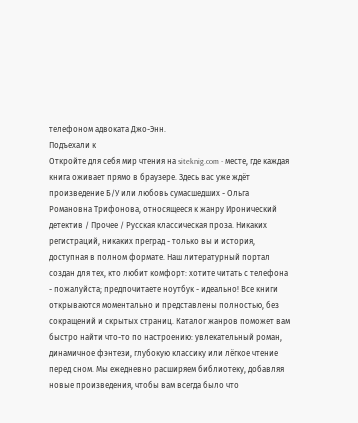телефоном адвоката Джо-Энн.
Подъехали к
Откройте для себя мир чтения на siteknig.com - месте, где каждая книга оживает прямо в браузере. Здесь вас уже ждёт произведение Б/У или любовь сумасшедших - Ольга Романовна Трифонова, относящееся к жанру Иронический детектив / Прочее / Русская классическая проза. Никаких регистраций, никаких преград - только вы и история, доступная в полном формате. Наш литературный портал создан для тех, кто любит комфорт: хотите читать с телефона - пожалуйста; предпочитаете ноутбук - идеально! Все книги открываются моментально и представлены полностью, без сокращений и скрытых страниц. Каталог жанров поможет вам быстро найти что-то по настроению: увлекательный роман, динамичное фэнтези, глубокую классику или лёгкое чтение перед сном. Мы ежедневно расширяем библиотеку, добавляя новые произведения, чтобы вам всегда было что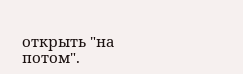открыть "на потом".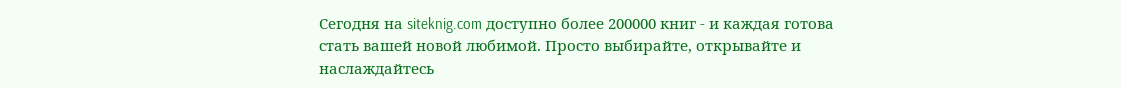Сегодня на siteknig.com доступно более 200000 книг - и каждая готова стать вашей новой любимой. Просто выбирайте, открывайте и наслаждайтесь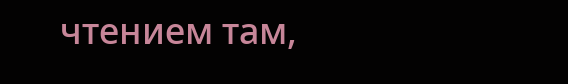чтением там,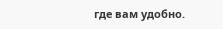где вам удобно.